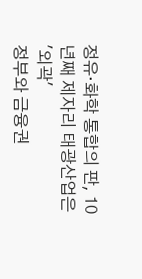정유·화학 통합의 판, 10년째 제자리 태광산업은 '외곽'
정부와 금융권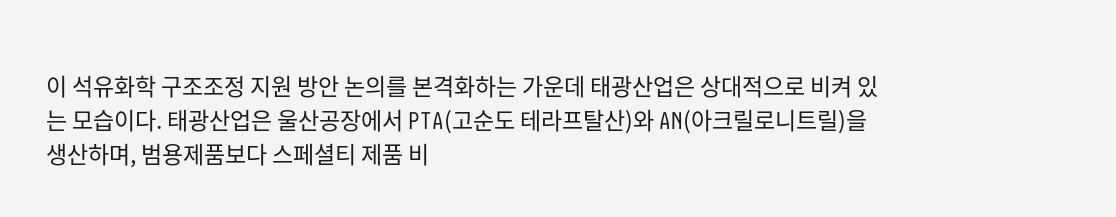이 석유화학 구조조정 지원 방안 논의를 본격화하는 가운데 태광산업은 상대적으로 비켜 있는 모습이다. 태광산업은 울산공장에서 PTA(고순도 테라프탈산)와 AN(아크릴로니트릴)을 생산하며, 범용제품보다 스페셜티 제품 비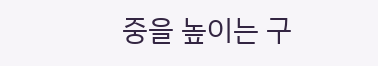중을 높이는 구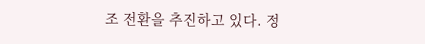조 전환을 추진하고 있다. 정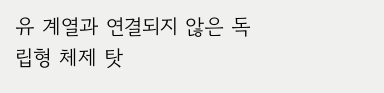유 계열과 연결되지 않은 독립형 체제 탓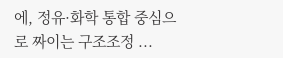에, 정유·화학 통합 중심으로 짜이는 구조조정 ...